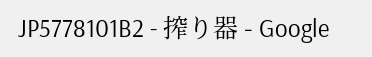JP5778101B2 - 搾り器 - Google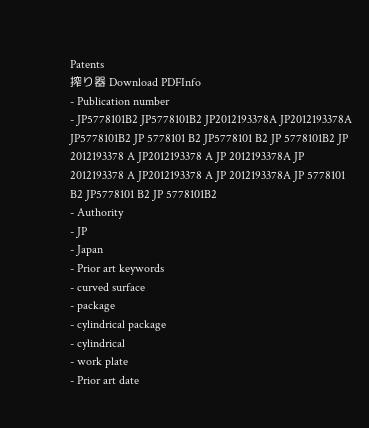Patents
搾り器 Download PDFInfo
- Publication number
- JP5778101B2 JP5778101B2 JP2012193378A JP2012193378A JP5778101B2 JP 5778101 B2 JP5778101 B2 JP 5778101B2 JP 2012193378 A JP2012193378 A JP 2012193378A JP 2012193378 A JP2012193378 A JP 2012193378A JP 5778101 B2 JP5778101 B2 JP 5778101B2
- Authority
- JP
- Japan
- Prior art keywords
- curved surface
- package
- cylindrical package
- cylindrical
- work plate
- Prior art date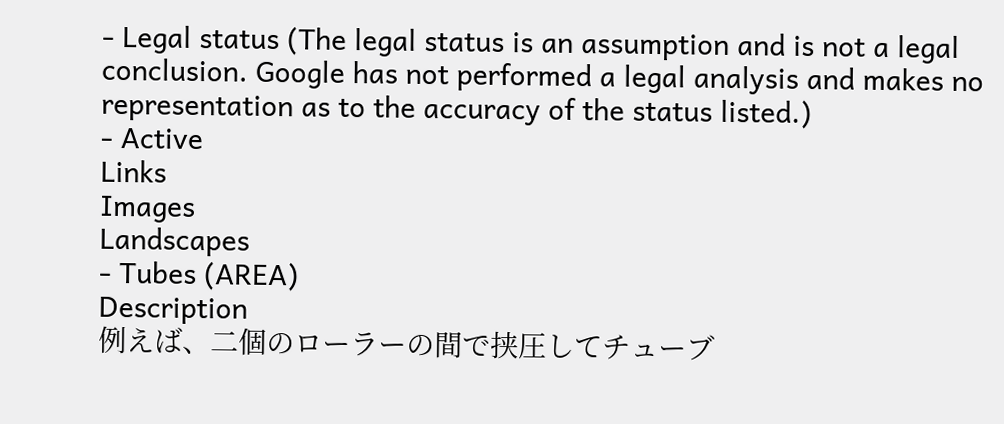- Legal status (The legal status is an assumption and is not a legal conclusion. Google has not performed a legal analysis and makes no representation as to the accuracy of the status listed.)
- Active
Links
Images
Landscapes
- Tubes (AREA)
Description
例えば、二個のローラーの間で挟圧してチューブ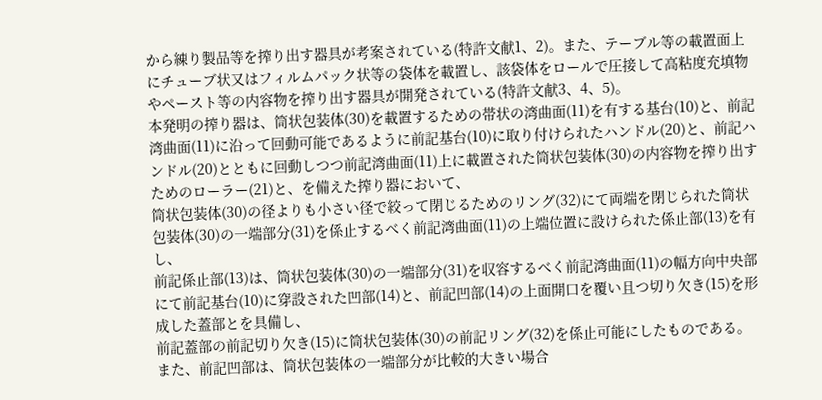から練り製品等を搾り出す器具が考案されている(特許文献1、2)。また、テーブル等の載置面上にチューブ状又はフィルムパック状等の袋体を載置し、該袋体をロールで圧接して高粘度充填物やペースト等の内容物を搾り出す器具が開発されている(特許文献3、4、5)。
本発明の搾り器は、筒状包装体(30)を載置するための帯状の湾曲面(11)を有する基台(10)と、前記湾曲面(11)に沿って回動可能であるように前記基台(10)に取り付けられたハンドル(20)と、前記ハンドル(20)とともに回動しつつ前記湾曲面(11)上に載置された筒状包装体(30)の内容物を搾り出すためのローラー(21)と、を備えた搾り器において、
筒状包装体(30)の径よりも小さい径で絞って閉じるためのリング(32)にて両端を閉じられた筒状包装体(30)の一端部分(31)を係止するべく前記湾曲面(11)の上端位置に設けられた係止部(13)を有し、
前記係止部(13)は、筒状包装体(30)の一端部分(31)を収容するべく前記湾曲面(11)の幅方向中央部にて前記基台(10)に穿設された凹部(14)と、前記凹部(14)の上面開口を覆い且つ切り欠き(15)を形成した蓋部とを具備し、
前記蓋部の前記切り欠き(15)に筒状包装体(30)の前記リング(32)を係止可能にしたものである。
また、前記凹部は、筒状包装体の一端部分が比較的大きい場合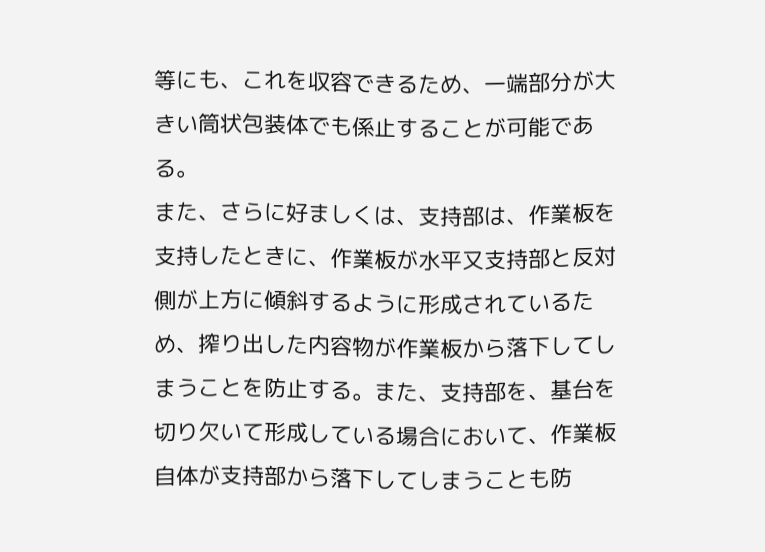等にも、これを収容できるため、一端部分が大きい筒状包装体でも係止することが可能である。
また、さらに好ましくは、支持部は、作業板を支持したときに、作業板が水平又支持部と反対側が上方に傾斜するように形成されているため、搾り出した内容物が作業板から落下してしまうことを防止する。また、支持部を、基台を切り欠いて形成している場合において、作業板自体が支持部から落下してしまうことも防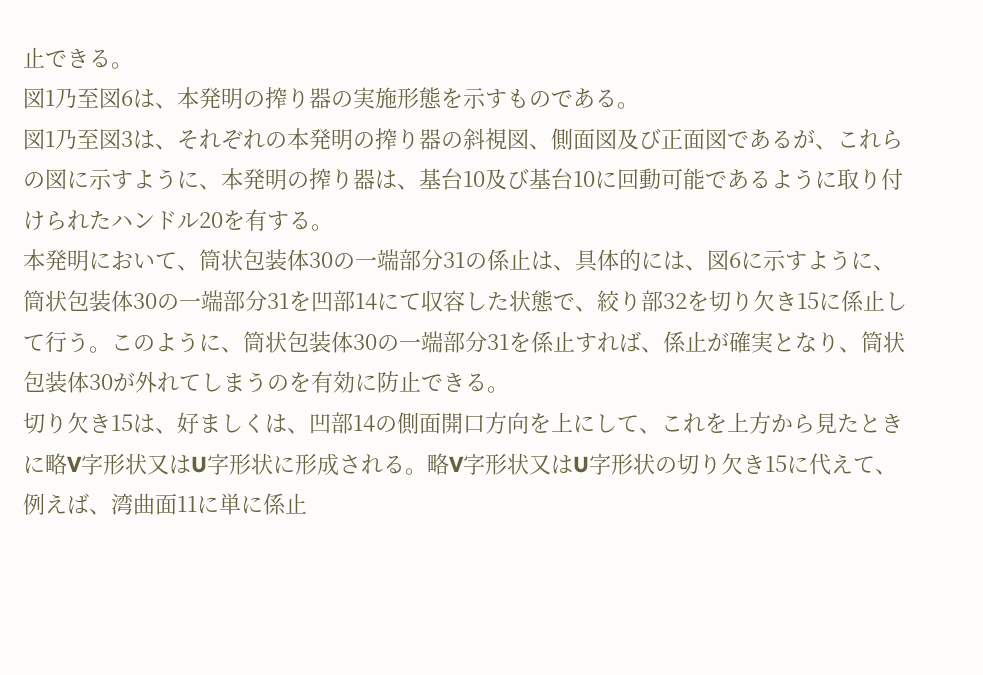止できる。
図1乃至図6は、本発明の搾り器の実施形態を示すものである。
図1乃至図3は、それぞれの本発明の搾り器の斜視図、側面図及び正面図であるが、これらの図に示すように、本発明の搾り器は、基台10及び基台10に回動可能であるように取り付けられたハンドル20を有する。
本発明において、筒状包装体30の一端部分31の係止は、具体的には、図6に示すように、筒状包装体30の一端部分31を凹部14にて収容した状態で、絞り部32を切り欠き15に係止して行う。このように、筒状包装体30の一端部分31を係止すれば、係止が確実となり、筒状包装体30が外れてしまうのを有効に防止できる。
切り欠き15は、好ましくは、凹部14の側面開口方向を上にして、これを上方から見たときに略V字形状又はU字形状に形成される。略V字形状又はU字形状の切り欠き15に代えて、例えば、湾曲面11に単に係止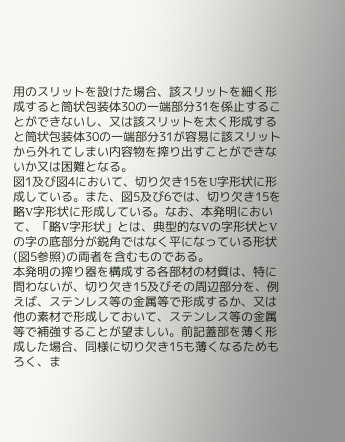用のスリットを設けた場合、該スリットを細く形成すると筒状包装体30の一端部分31を係止することができないし、又は該スリットを太く形成すると筒状包装体30の一端部分31が容易に該スリットから外れてしまい内容物を搾り出すことができないか又は困難となる。
図1及び図4において、切り欠き15をU字形状に形成している。また、図5及び6では、切り欠き15を略V字形状に形成している。なお、本発明において、「略V字形状」とは、典型的なVの字形状とVの字の底部分が鋭角ではなく平になっている形状(図5参照)の両者を含むものである。
本発明の搾り器を構成する各部材の材質は、特に問わないが、切り欠き15及びその周辺部分を、例えば、ステンレス等の金属等で形成するか、又は他の素材で形成しておいて、ステンレス等の金属等で補強することが望ましい。前記蓋部を薄く形成した場合、同様に切り欠き15も薄くなるためもろく、ま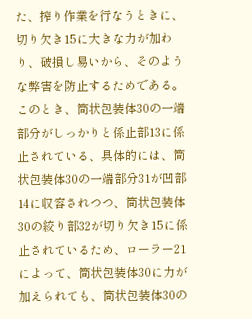た、搾り作業を行なうときに、切り欠き15に大きな力が加わり、破損し易いから、そのような弊害を防止するためである。
このとき、筒状包装体30の一端部分がしっかりと係止部13に係止されている、具体的には、筒状包装体30の一端部分31が凹部14に収容されつつ、筒状包装体30の絞り部32が切り欠き15に係止されているため、ローラー21によって、筒状包装体30に力が加えられても、筒状包装体30の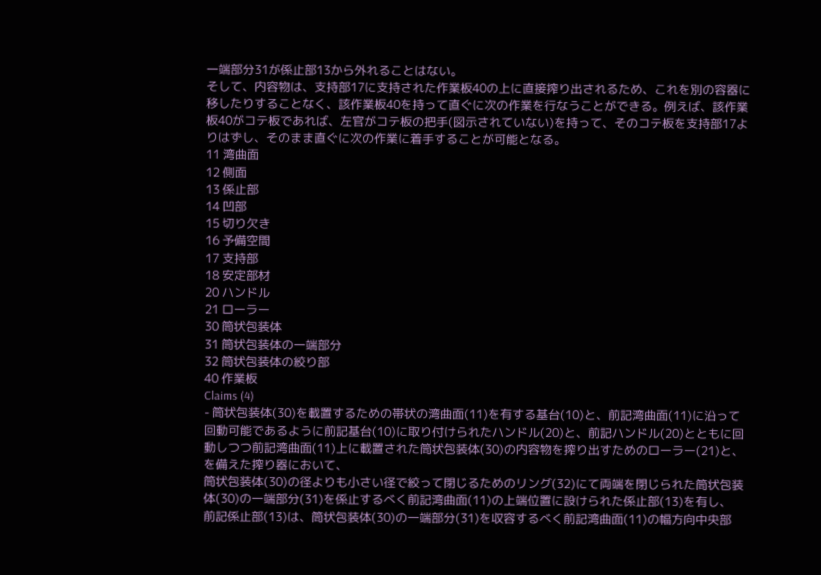一端部分31が係止部13から外れることはない。
そして、内容物は、支持部17に支持された作業板40の上に直接搾り出されるため、これを別の容器に移したりすることなく、該作業板40を持って直ぐに次の作業を行なうことができる。例えば、該作業板40がコテ板であれば、左官がコテ板の把手(図示されていない)を持って、そのコテ板を支持部17よりはずし、そのまま直ぐに次の作業に着手することが可能となる。
11 湾曲面
12 側面
13 係止部
14 凹部
15 切り欠き
16 予備空間
17 支持部
18 安定部材
20 ハンドル
21 ローラー
30 筒状包装体
31 筒状包装体の一端部分
32 筒状包装体の絞り部
40 作業板
Claims (4)
- 筒状包装体(30)を載置するための帯状の湾曲面(11)を有する基台(10)と、前記湾曲面(11)に沿って回動可能であるように前記基台(10)に取り付けられたハンドル(20)と、前記ハンドル(20)とともに回動しつつ前記湾曲面(11)上に載置された筒状包装体(30)の内容物を搾り出すためのローラー(21)と、を備えた搾り器において、
筒状包装体(30)の径よりも小さい径で絞って閉じるためのリング(32)にて両端を閉じられた筒状包装体(30)の一端部分(31)を係止するべく前記湾曲面(11)の上端位置に設けられた係止部(13)を有し、
前記係止部(13)は、筒状包装体(30)の一端部分(31)を収容するべく前記湾曲面(11)の幅方向中央部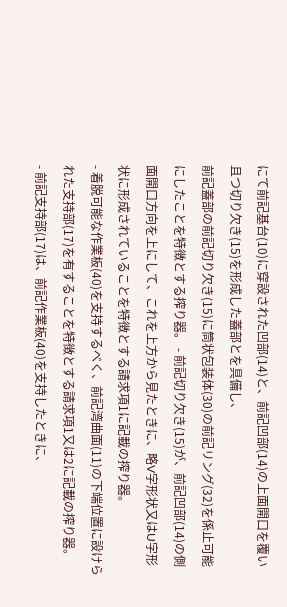にて前記基台(10)に穿設された凹部(14)と、前記凹部(14)の上面開口を覆い且つ切り欠き(15)を形成した蓋部とを具備し、
前記蓋部の前記切り欠き(15)に筒状包装体(30)の前記リング(32)を係止可能にしたことを特徴とする搾り器。 - 前記切り欠き(15)が、前記凹部(14)の側面開口方向を上にして、これを上方から見たときに、略V字形状又はU字形状に形成されていることを特徴とする請求項1に記載の搾り器。
- 着脱可能な作業板(40)を支持するべく、前記湾曲面(11)の下端位置に設けられた支持部(17)を有することを特徴とする請求項1又は2に記載の搾り器。
- 前記支持部(17)は、前記作業板(40)を支持したときに、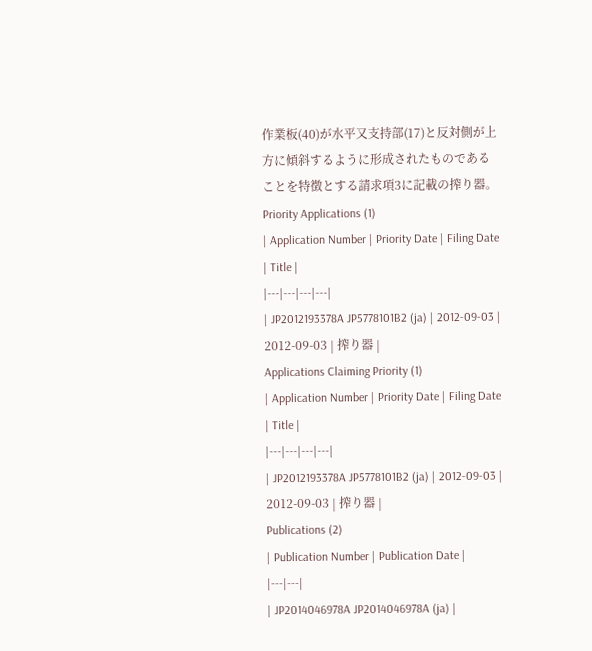作業板(40)が水平又支持部(17)と反対側が上方に傾斜するように形成されたものであることを特徴とする請求項3に記載の搾り器。
Priority Applications (1)
| Application Number | Priority Date | Filing Date | Title |
|---|---|---|---|
| JP2012193378A JP5778101B2 (ja) | 2012-09-03 | 2012-09-03 | 搾り器 |
Applications Claiming Priority (1)
| Application Number | Priority Date | Filing Date | Title |
|---|---|---|---|
| JP2012193378A JP5778101B2 (ja) | 2012-09-03 | 2012-09-03 | 搾り器 |
Publications (2)
| Publication Number | Publication Date |
|---|---|
| JP2014046978A JP2014046978A (ja) |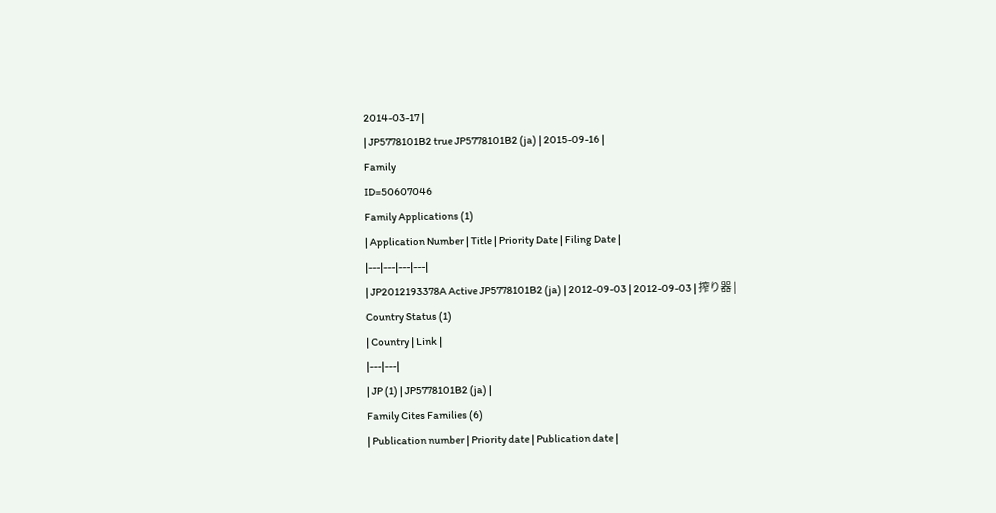2014-03-17 |
| JP5778101B2 true JP5778101B2 (ja) | 2015-09-16 |
Family
ID=50607046
Family Applications (1)
| Application Number | Title | Priority Date | Filing Date |
|---|---|---|---|
| JP2012193378A Active JP5778101B2 (ja) | 2012-09-03 | 2012-09-03 | 搾り器 |
Country Status (1)
| Country | Link |
|---|---|
| JP (1) | JP5778101B2 (ja) |
Family Cites Families (6)
| Publication number | Priority date | Publication date |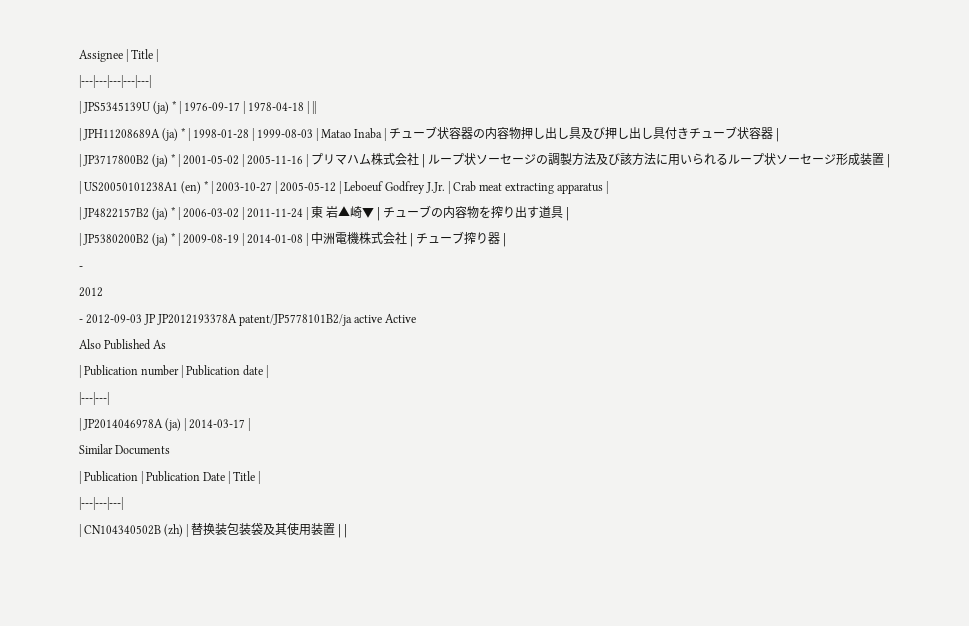Assignee | Title |
|---|---|---|---|---|
| JPS5345139U (ja) * | 1976-09-17 | 1978-04-18 | ||
| JPH11208689A (ja) * | 1998-01-28 | 1999-08-03 | Matao Inaba | チューブ状容器の内容物押し出し具及び押し出し具付きチューブ状容器 |
| JP3717800B2 (ja) * | 2001-05-02 | 2005-11-16 | プリマハム株式会社 | ループ状ソーセージの調製方法及び該方法に用いられるループ状ソーセージ形成装置 |
| US20050101238A1 (en) * | 2003-10-27 | 2005-05-12 | Leboeuf Godfrey J.Jr. | Crab meat extracting apparatus |
| JP4822157B2 (ja) * | 2006-03-02 | 2011-11-24 | 東 岩▲崎▼ | チューブの内容物を搾り出す道具 |
| JP5380200B2 (ja) * | 2009-08-19 | 2014-01-08 | 中洲電機株式会社 | チューブ搾り器 |
-
2012
- 2012-09-03 JP JP2012193378A patent/JP5778101B2/ja active Active
Also Published As
| Publication number | Publication date |
|---|---|
| JP2014046978A (ja) | 2014-03-17 |
Similar Documents
| Publication | Publication Date | Title |
|---|---|---|
| CN104340502B (zh) | 替换装包装袋及其使用装置 | |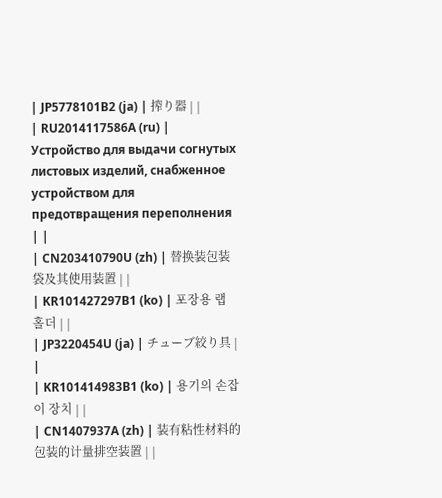| JP5778101B2 (ja) | 搾り器 | |
| RU2014117586A (ru) | Устройство для выдачи согнутых листовых изделий, снабженное устройством для предотвращения переполнения | |
| CN203410790U (zh) | 替换装包装袋及其使用装置 | |
| KR101427297B1 (ko) | 포장용 랩 홀더 | |
| JP3220454U (ja) | チューブ絞り具 | |
| KR101414983B1 (ko) | 용기의 손잡이 장치 | |
| CN1407937A (zh) | 装有粘性材料的包装的计量排空装置 | |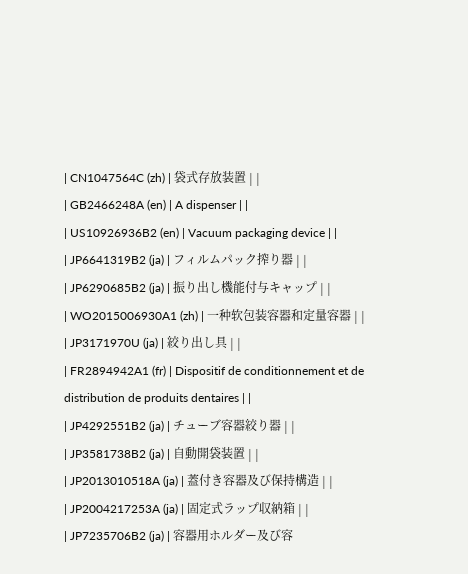| CN1047564C (zh) | 袋式存放装置 | |
| GB2466248A (en) | A dispenser | |
| US10926936B2 (en) | Vacuum packaging device | |
| JP6641319B2 (ja) | フィルムパック搾り器 | |
| JP6290685B2 (ja) | 振り出し機能付与キャップ | |
| WO2015006930A1 (zh) | 一种软包装容器和定量容器 | |
| JP3171970U (ja) | 絞り出し具 | |
| FR2894942A1 (fr) | Dispositif de conditionnement et de distribution de produits dentaires | |
| JP4292551B2 (ja) | チューブ容器絞り器 | |
| JP3581738B2 (ja) | 自動開袋装置 | |
| JP2013010518A (ja) | 蓋付き容器及び保持構造 | |
| JP2004217253A (ja) | 固定式ラップ収納箱 | |
| JP7235706B2 (ja) | 容器用ホルダー及び容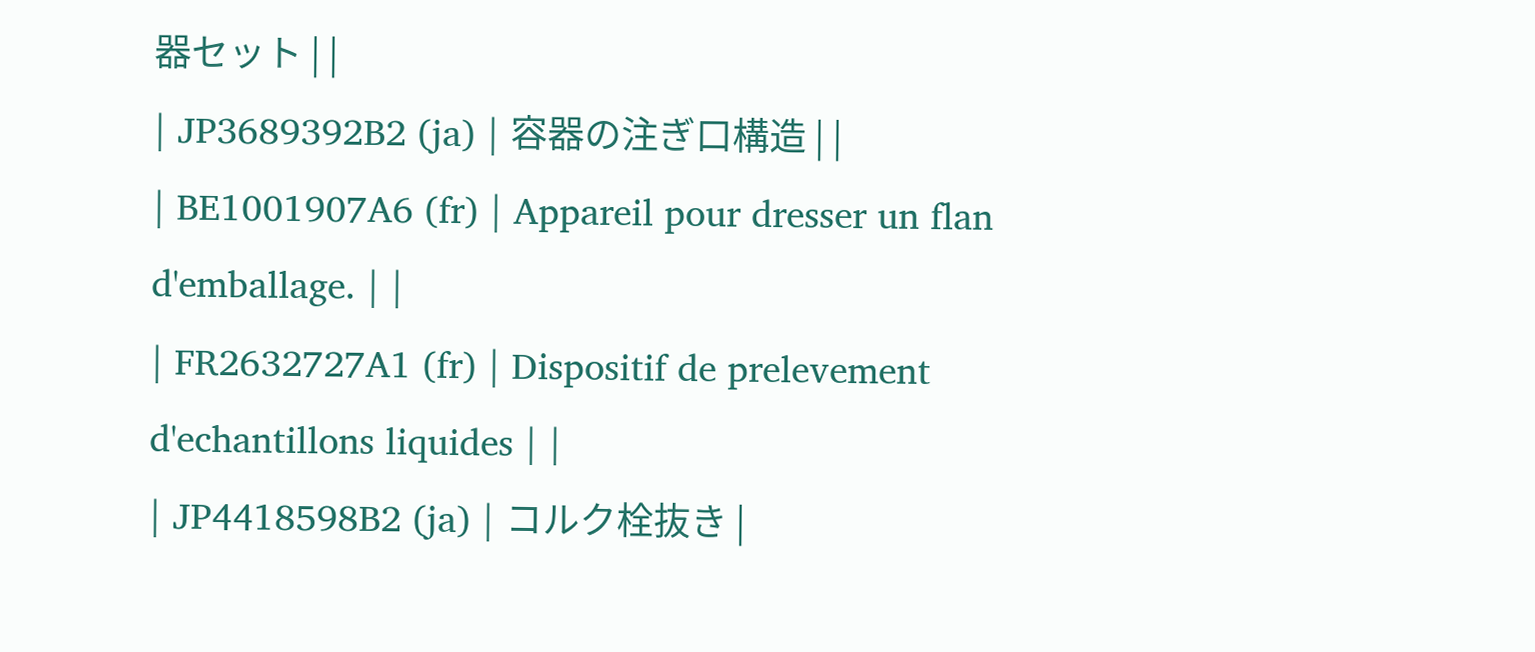器セット | |
| JP3689392B2 (ja) | 容器の注ぎ口構造 | |
| BE1001907A6 (fr) | Appareil pour dresser un flan d'emballage. | |
| FR2632727A1 (fr) | Dispositif de prelevement d'echantillons liquides | |
| JP4418598B2 (ja) | コルク栓抜き |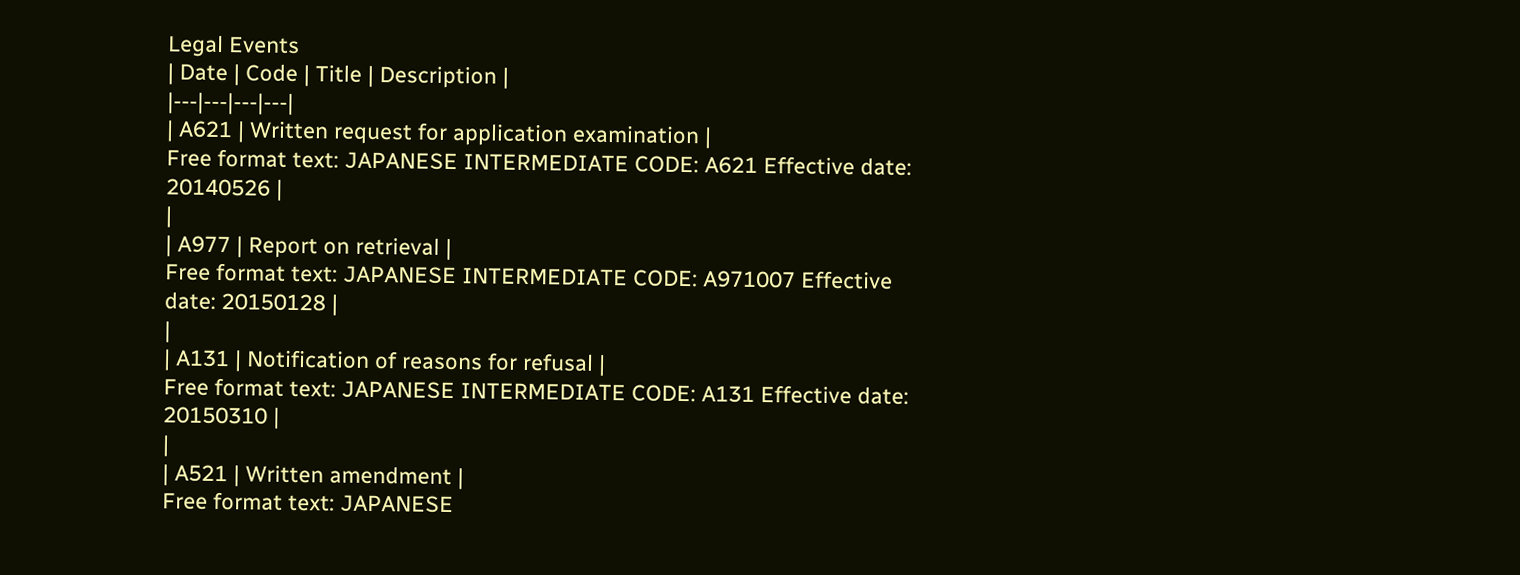Legal Events
| Date | Code | Title | Description |
|---|---|---|---|
| A621 | Written request for application examination |
Free format text: JAPANESE INTERMEDIATE CODE: A621 Effective date: 20140526 |
|
| A977 | Report on retrieval |
Free format text: JAPANESE INTERMEDIATE CODE: A971007 Effective date: 20150128 |
|
| A131 | Notification of reasons for refusal |
Free format text: JAPANESE INTERMEDIATE CODE: A131 Effective date: 20150310 |
|
| A521 | Written amendment |
Free format text: JAPANESE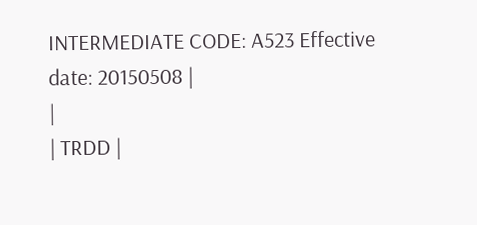INTERMEDIATE CODE: A523 Effective date: 20150508 |
|
| TRDD |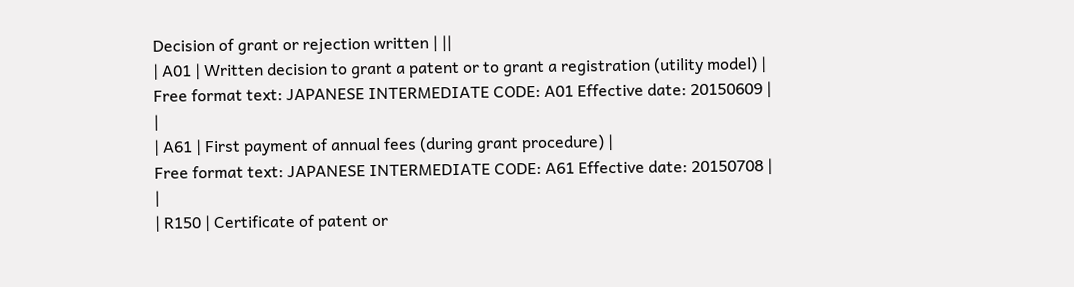Decision of grant or rejection written | ||
| A01 | Written decision to grant a patent or to grant a registration (utility model) |
Free format text: JAPANESE INTERMEDIATE CODE: A01 Effective date: 20150609 |
|
| A61 | First payment of annual fees (during grant procedure) |
Free format text: JAPANESE INTERMEDIATE CODE: A61 Effective date: 20150708 |
|
| R150 | Certificate of patent or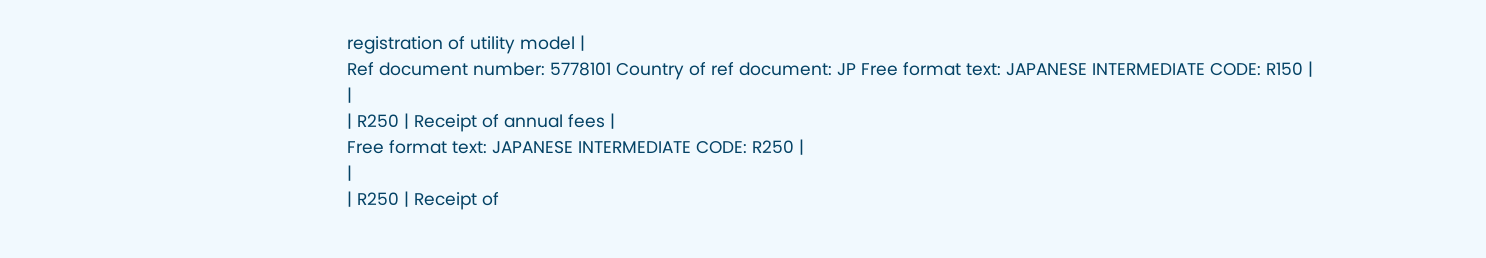registration of utility model |
Ref document number: 5778101 Country of ref document: JP Free format text: JAPANESE INTERMEDIATE CODE: R150 |
|
| R250 | Receipt of annual fees |
Free format text: JAPANESE INTERMEDIATE CODE: R250 |
|
| R250 | Receipt of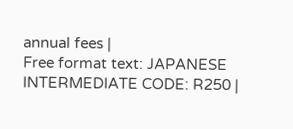annual fees |
Free format text: JAPANESE INTERMEDIATE CODE: R250 |